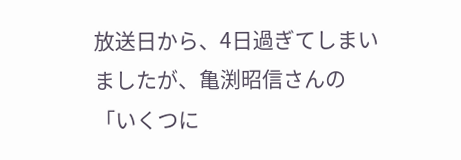放送日から、4日過ぎてしまいましたが、亀渕昭信さんの「いくつに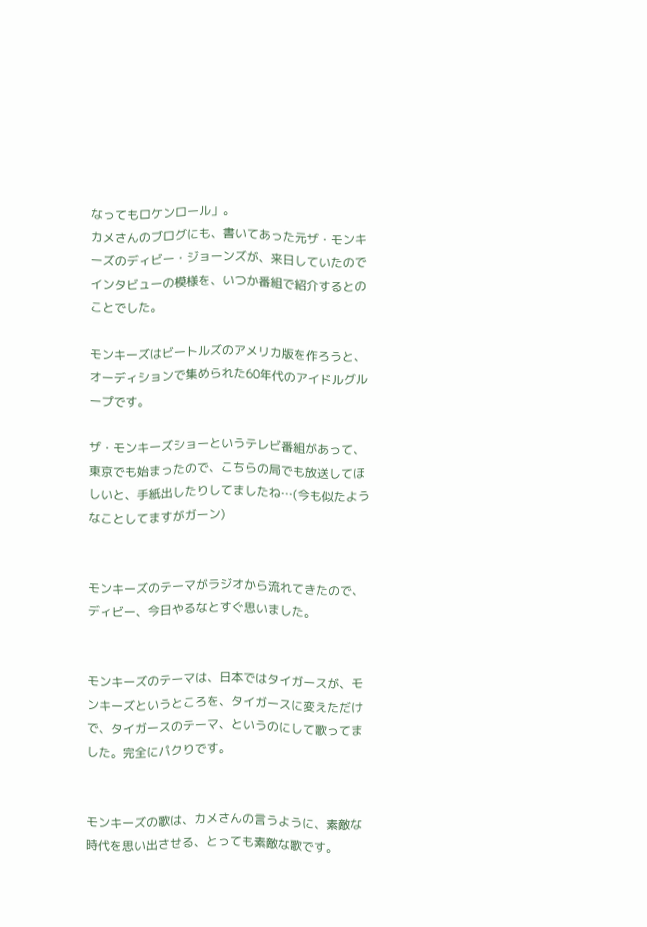なってもロケンロール」。
カメさんのブログにも、書いてあった元ザ・モンキーズのディビー・ジョーンズが、来日していたのでインタビューの模様を、いつか番組で紹介するとのことでした。

モンキーズはビートルズのアメリカ版を作ろうと、オーディションで集められた60年代のアイドルグループです。

ザ・モンキーズショーというテレビ番組があって、東京でも始まったので、こちらの局でも放送してほしいと、手紙出したりしてましたね…(今も似たようなことしてますがガーン)


モンキーズのテーマがラジオから流れてきたので、ディビー、今日やるなとすぐ思いました。


モンキーズのテーマは、日本ではタイガースが、モンキーズというところを、タイガースに変えただけで、タイガースのテーマ、というのにして歌ってました。完全にパクりです。


モンキーズの歌は、カメさんの言うように、素敵な時代を思い出させる、とっても素敵な歌です。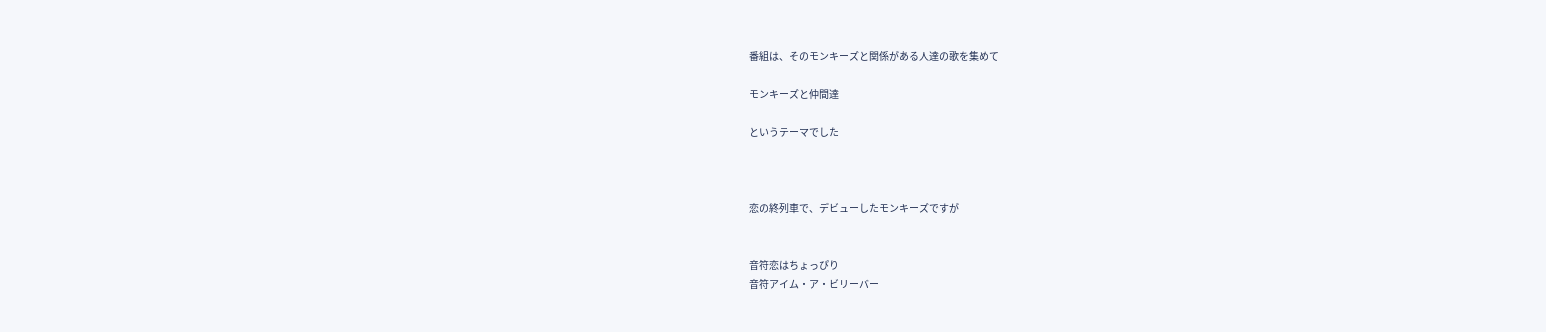番組は、そのモンキーズと関係がある人達の歌を集めて

モンキーズと仲間達

というテーマでした



恋の終列車で、デビューしたモンキーズですが


音符恋はちょっぴり
音符アイム・ア・ビリーバー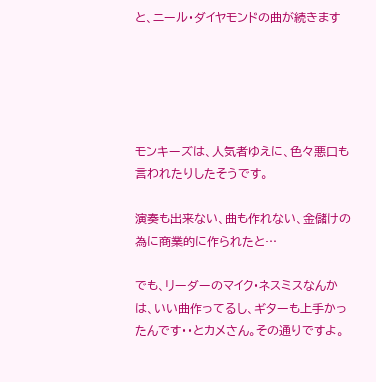と、ニール・ダイヤモンドの曲が続きます





モンキーズは、人気者ゆえに、色々悪口も言われたりしたそうです。

演奏も出来ない、曲も作れない、金儲けの為に商業的に作られたと…

でも、リーダーのマイク・ネスミスなんかは、いい曲作ってるし、ギターも上手かったんです・・とカメさん。その通りですよ。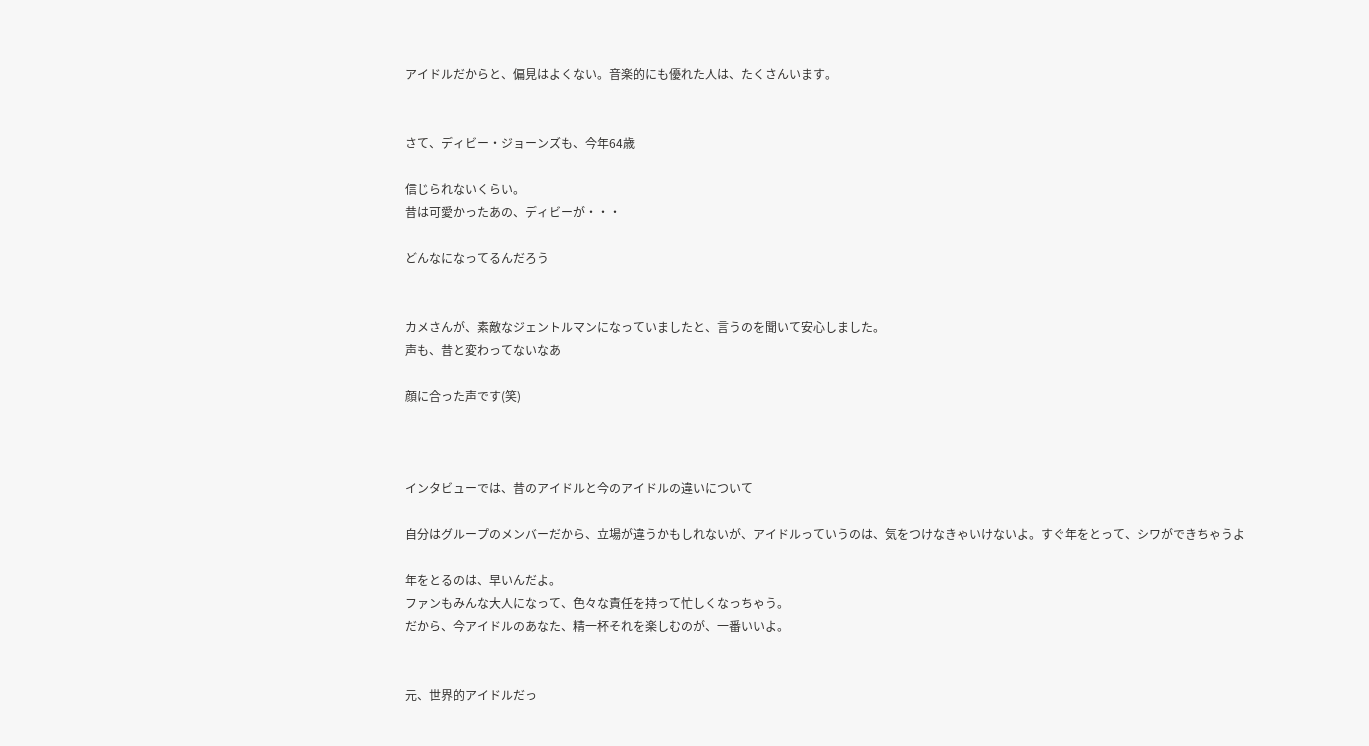アイドルだからと、偏見はよくない。音楽的にも優れた人は、たくさんいます。


さて、ディビー・ジョーンズも、今年64歳

信じられないくらい。
昔は可愛かったあの、ディビーが・・・

どんなになってるんだろう


カメさんが、素敵なジェントルマンになっていましたと、言うのを聞いて安心しました。
声も、昔と変わってないなあ

顔に合った声です(笑)



インタビューでは、昔のアイドルと今のアイドルの違いについて

自分はグループのメンバーだから、立場が違うかもしれないが、アイドルっていうのは、気をつけなきゃいけないよ。すぐ年をとって、シワができちゃうよ

年をとるのは、早いんだよ。
ファンもみんな大人になって、色々な責任を持って忙しくなっちゃう。
だから、今アイドルのあなた、精一杯それを楽しむのが、一番いいよ。


元、世界的アイドルだっ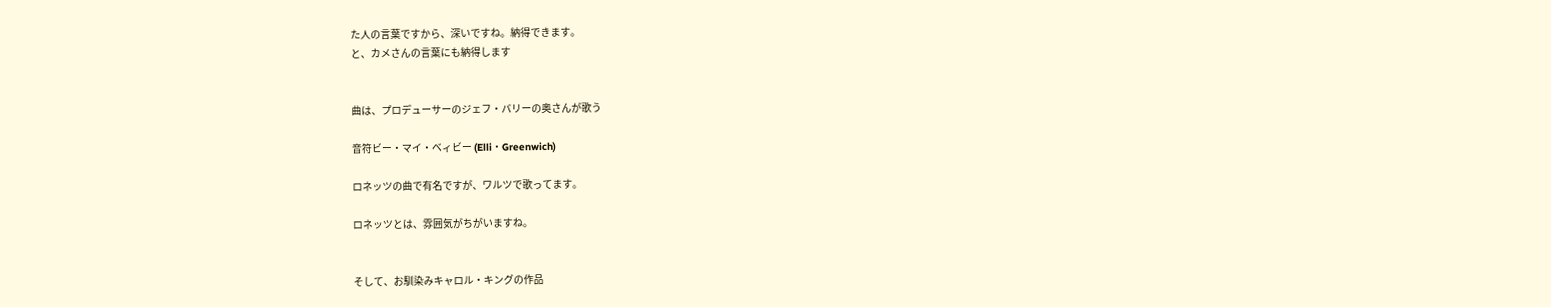た人の言葉ですから、深いですね。納得できます。
と、カメさんの言葉にも納得します


曲は、プロデューサーのジェフ・バリーの奥さんが歌う

音符ビー・マイ・ベィビー (Elli・Greenwich)

ロネッツの曲で有名ですが、ワルツで歌ってます。

ロネッツとは、雰囲気がちがいますね。


そして、お馴染みキャロル・キングの作品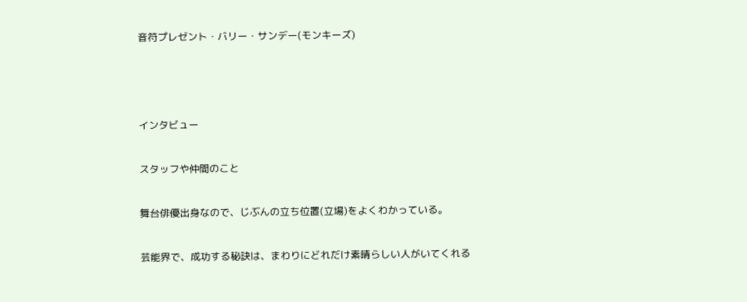音符プレゼント・バリー・サンデー(モンキーズ)



インタビュー

スタッフや仲間のこと

舞台俳優出身なので、じぶんの立ち位置(立場)をよくわかっている。

芸能界で、成功する秘訣は、まわりにどれだけ素晴らしい人がいてくれる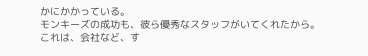かにかかっている。
モンキーズの成功も、彼ら優秀なスタッフがいてくれたから。
これは、会社など、す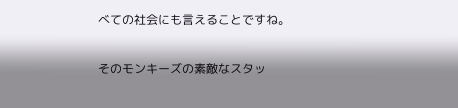べての社会にも言えることですね。

そのモンキーズの素敵なスタッ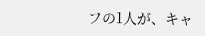フの1人が、キャ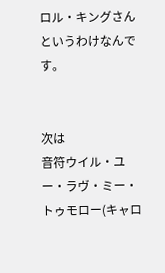ロル・キングさんというわけなんです。


次は
音符ウイル・ユー・ラヴ・ミー・トゥモロー(キャロ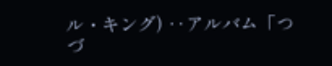ル・キング) ‥アルバム「つづ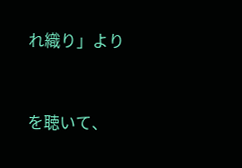れ織り」より



を聴いて、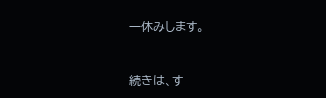一休みします。


続きは、す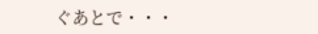ぐあとで・・・